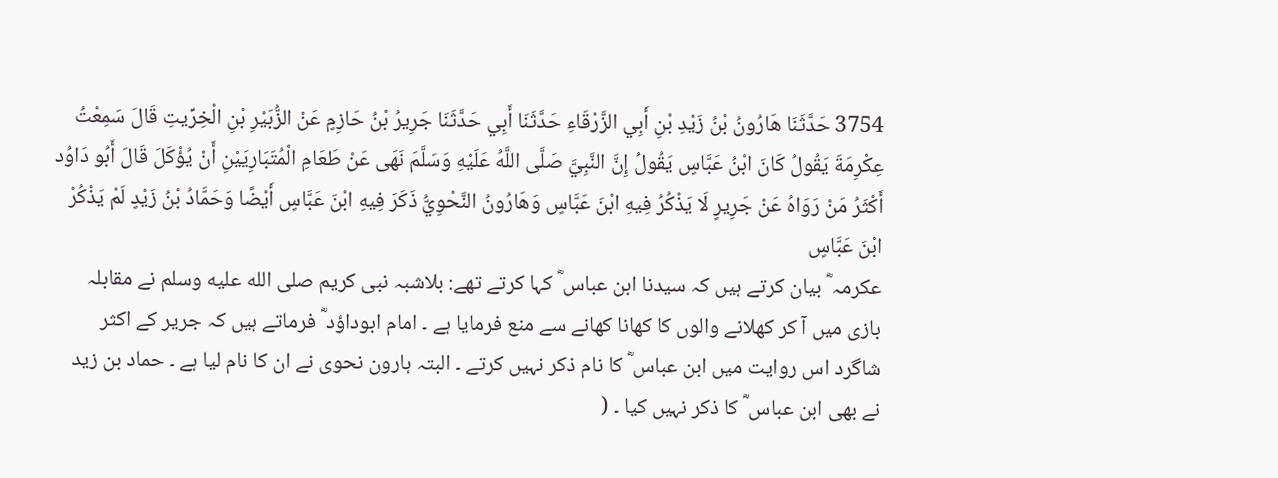3754 حَدَّثَنَا هَارُونُ بْنُ زَيْدِ بْنِ أَبِي الزَّرْقَاءِ حَدَّثَنَا أَبِي حَدَّثَنَا جَرِيرُ بْنُ حَازِمٍ عَنْ الزُّبَيْرِ بْنِ الْخِرِّيتِ قَالَ سَمِعْتُ عِكْرِمَةَ يَقُولُ كَانَ ابْنُ عَبَّاسٍ يَقُولُ إِنَّ النَّبِيَّ صَلَّى اللَّهُ عَلَيْهِ وَسَلَّمَ نَهَى عَنْ طَعَامِ الْمُتَبَارِيَيْنِ أَنْ يُؤْكَلَ قَالَ أَبُو دَاوُد أَكْثَرُ مَنْ رَوَاهُ عَنْ جَرِيرٍ لَا يَذْكُرُ فِيهِ ابْنَ عَبَّاسٍ وَهَارُونُ النَّحْوِيُّ ذَكَرَ فِيهِ ابْنَ عَبَّاسٍ أَيْضًا وَحَمَّادُ بْنُ زَيْدٍ لَمْ يَذْكُرْ ابْنَ عَبَّاسٍ
عکرمہ ؓ بیان کرتے ہیں کہ سیدنا ابن عباس ؓ کہا کرتے تھے: بلاشبہ نبی کریم صلى الله عليه وسلم نے مقابلہ بازی میں آ کر کھلانے والوں کا کھانا کھانے سے منع فرمایا ہے ۔ امام ابوداؤد ؓ فرماتے ہیں کہ جریر کے اکثر شاگرد اس روایت میں ابن عباس ؓ کا نام ذکر نہیں کرتے ۔ البتہ ہارون نحوی نے ان کا نام لیا ہے ۔ حماد بن زید نے بھی ابن عباس ؓ کا ذکر نہیں کیا ۔ (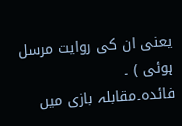یعنی ان کی روایت مرسل ہوئی ) ۔
فائدہ۔مقابلہ بازی میں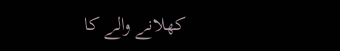کھلانے والے کا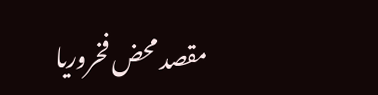مقصد محض فخروریا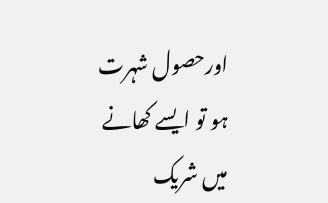اورحصول شہرت ہو تو ایسے کھانے میں شریک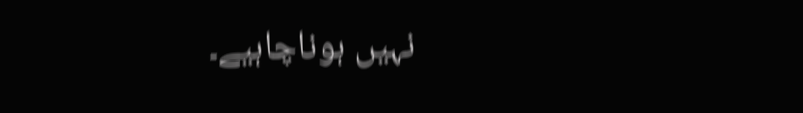نہیں ہوناچاہیے۔